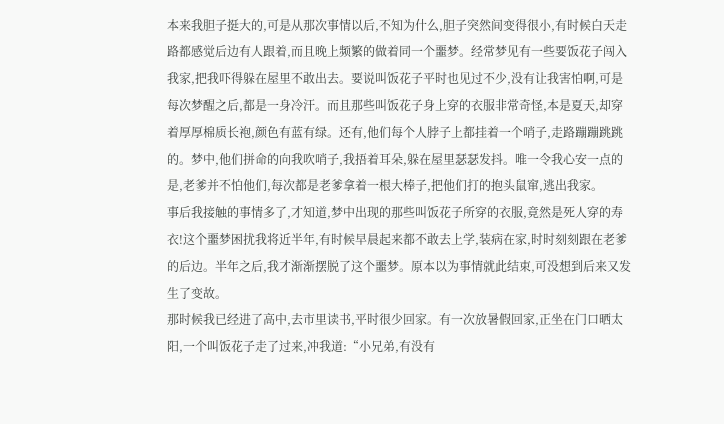本来我胆子挺大的,可是从那次事情以后,不知为什么,胆子突然间变得很小,有时候白天走路都感觉后边有人跟着,而且晚上频繁的做着同一个噩梦。经常梦见有一些要饭花子闯入我家,把我吓得躲在屋里不敢出去。要说叫饭花子平时也见过不少,没有让我害怕啊,可是每次梦醒之后,都是一身冷汗。而且那些叫饭花子身上穿的衣服非常奇怪,本是夏天,却穿着厚厚棉质长袍,颜色有蓝有绿。还有,他们每个人脖子上都挂着一个哨子,走路蹦蹦跳跳的。梦中,他们拼命的向我吹哨子,我捂着耳朵,躲在屋里瑟瑟发抖。唯一令我心安一点的是,老爹并不怕他们,每次都是老爹拿着一根大棒子,把他们打的抱头鼠窜,逃出我家。
事后我接触的事情多了,才知道,梦中出现的那些叫饭花子所穿的衣服,竟然是死人穿的寿衣!这个噩梦困扰我将近半年,有时候早晨起来都不敢去上学,装病在家,时时刻刻跟在老爹的后边。半年之后,我才渐渐摆脱了这个噩梦。原本以为事情就此结束,可没想到后来又发生了变故。
那时候我已经进了高中,去市里读书,平时很少回家。有一次放暑假回家,正坐在门口晒太阳,一个叫饭花子走了过来,冲我道:“小兄弟,有没有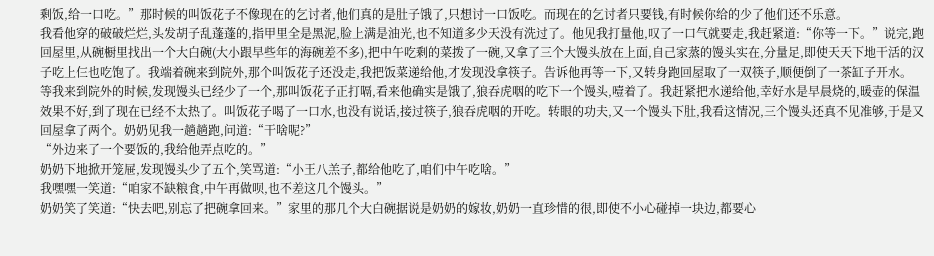剩饭,给一口吃。”那时候的叫饭花子不像现在的乞讨者,他们真的是肚子饿了,只想讨一口饭吃。而现在的乞讨者只要钱,有时候你给的少了他们还不乐意。
我看他穿的破破烂烂,头发胡子乱蓬蓬的,指甲里全是黑泥,脸上满是油光,也不知道多少天没有洗过了。他见我打量他,叹了一口气就要走,我赶紧道:“你等一下。”说完,跑回屋里,从碗橱里找出一个大白碗(大小跟早些年的海碗差不多),把中午吃剩的菜拨了一碗,又拿了三个大馒头放在上面,自己家蒸的馒头实在,分量足,即使天天下地干活的汉子吃上仨也吃饱了。我端着碗来到院外,那个叫饭花子还没走,我把饭菜递给他,才发现没拿筷子。告诉他再等一下,又转身跑回屋取了一双筷子,顺便倒了一茶缸子开水。
等我来到院外的时候,发现馒头已经少了一个,那叫饭花子正打嗝,看来他确实是饿了,狼吞虎咽的吃下一个馒头,噎着了。我赶紧把水递给他,幸好水是早晨烧的,暖壶的保温效果不好,到了现在已经不太热了。叫饭花子喝了一口水,也没有说话,接过筷子,狼吞虎咽的开吃。转眼的功夫,又一个馒头下肚,我看这情况,三个馒头还真不见准够,于是又回屋拿了两个。奶奶见我一趟趟跑,问道:“干啥呢?”
“外边来了一个要饭的,我给他弄点吃的。”
奶奶下地掀开笼屉,发现馒头少了五个,笑骂道:“小王八羔子,都给他吃了,咱们中午吃啥。”
我嘿嘿一笑道:“咱家不缺粮食,中午再做呗,也不差这几个馒头。”
奶奶笑了笑道:“快去吧,别忘了把碗拿回来。”家里的那几个大白碗据说是奶奶的嫁妆,奶奶一直珍惜的很,即使不小心碰掉一块边,都要心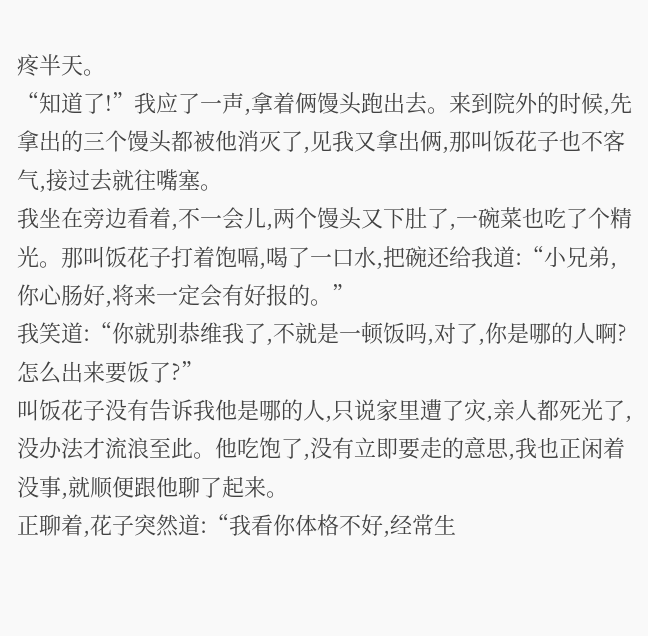疼半天。
“知道了!”我应了一声,拿着俩馒头跑出去。来到院外的时候,先拿出的三个馒头都被他消灭了,见我又拿出俩,那叫饭花子也不客气,接过去就往嘴塞。
我坐在旁边看着,不一会儿,两个馒头又下肚了,一碗菜也吃了个精光。那叫饭花子打着饱嗝,喝了一口水,把碗还给我道:“小兄弟,你心肠好,将来一定会有好报的。”
我笑道:“你就别恭维我了,不就是一顿饭吗,对了,你是哪的人啊?怎么出来要饭了?”
叫饭花子没有告诉我他是哪的人,只说家里遭了灾,亲人都死光了,没办法才流浪至此。他吃饱了,没有立即要走的意思,我也正闲着没事,就顺便跟他聊了起来。
正聊着,花子突然道:“我看你体格不好,经常生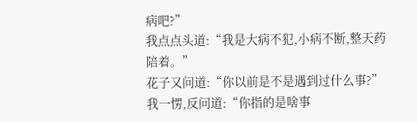病吧?”
我点点头道:“我是大病不犯,小病不断,整天药陪着。”
花子又问道:“你以前是不是遇到过什么事?”
我一愣,反问道:“你指的是啥事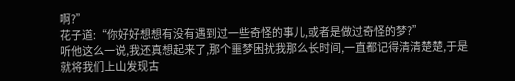啊?”
花子道:“你好好想想有没有遇到过一些奇怪的事儿,或者是做过奇怪的梦?”
听他这么一说,我还真想起来了,那个噩梦困扰我那么长时间,一直都记得清清楚楚,于是就将我们上山发现古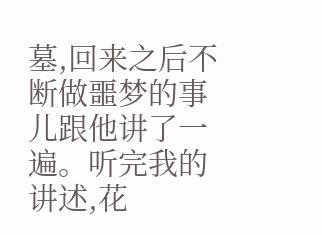墓,回来之后不断做噩梦的事儿跟他讲了一遍。听完我的讲述,花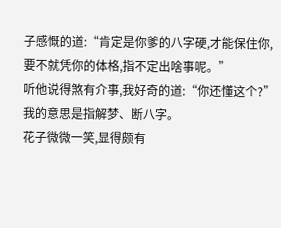子感慨的道:“肯定是你爹的八字硬,才能保住你,要不就凭你的体格,指不定出啥事呢。”
听他说得煞有介事,我好奇的道:“你还懂这个?”我的意思是指解梦、断八字。
花子微微一笑,显得颇有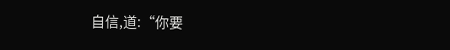自信,道:“你要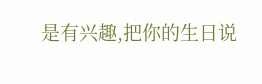是有兴趣,把你的生日说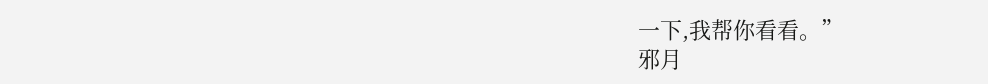一下,我帮你看看。”
邪月